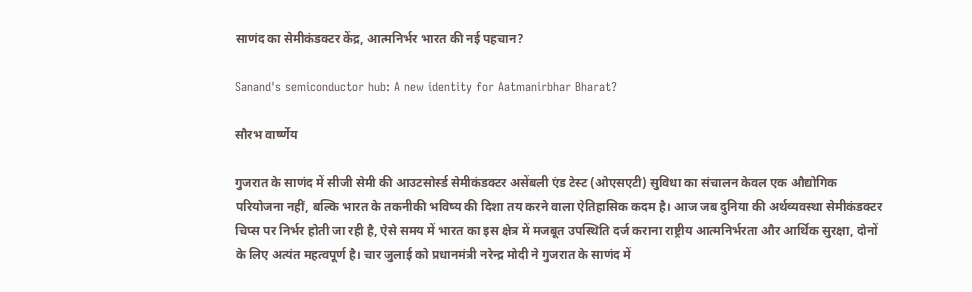साणंद का सेमीकंडक्टर केंद्र, आत्मनिर्भर भारत की नई पहचान?

Sanand's semiconductor hub: A new identity for Aatmanirbhar Bharat?

सौरभ वार्ष्णेय

गुजरात के साणंद में सीजी सेमी की आउटसोर्स्ड सेमीकंडक्टर असेंबली एंड टेस्ट (ओएसएटी) सुविधा का संचालन केवल एक औद्योगिक परियोजना नहीं, बल्कि भारत के तकनीकी भविष्य की दिशा तय करने वाला ऐतिहासिक कदम है। आज जब दुनिया की अर्थव्यवस्था सेमीकंडक्टर चिप्स पर निर्भर होती जा रही है, ऐसे समय में भारत का इस क्षेत्र में मजबूत उपस्थिति दर्ज कराना राष्ट्रीय आत्मनिर्भरता और आर्थिक सुरक्षा, दोनों के लिए अत्यंत महत्वपूर्ण है। चार जुलाई को प्रधानमंत्री नरेन्द्र मोदी ने गुजरात के साणंद में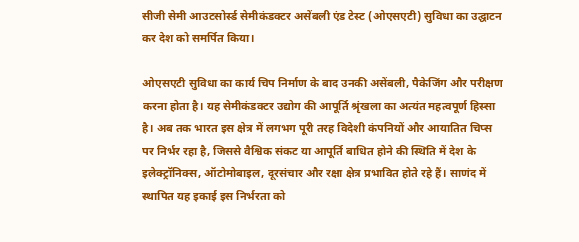सीजी सेमी आउटसोर्स्ड सेमीकंडक्टर असेंबली एंड टेस्ट (ओएसएटी) सुविधा का उद्घाटन कर देश को समर्पित किया।

ओएसएटी सुविधा का कार्य चिप निर्माण के बाद उनकी असेंबली, पैकेजिंग और परीक्षण करना होता है। यह सेमीकंडक्टर उद्योग की आपूर्ति श्रृंखला का अत्यंत महत्वपूर्ण हिस्सा है। अब तक भारत इस क्षेत्र में लगभग पूरी तरह विदेशी कंपनियों और आयातित चिप्स पर निर्भर रहा है, जिससे वैश्विक संकट या आपूर्ति बाधित होने की स्थिति में देश के इलेक्ट्रॉनिक्स, ऑटोमोबाइल, दूरसंचार और रक्षा क्षेत्र प्रभावित होते रहे हैं। साणंद में स्थापित यह इकाई इस निर्भरता को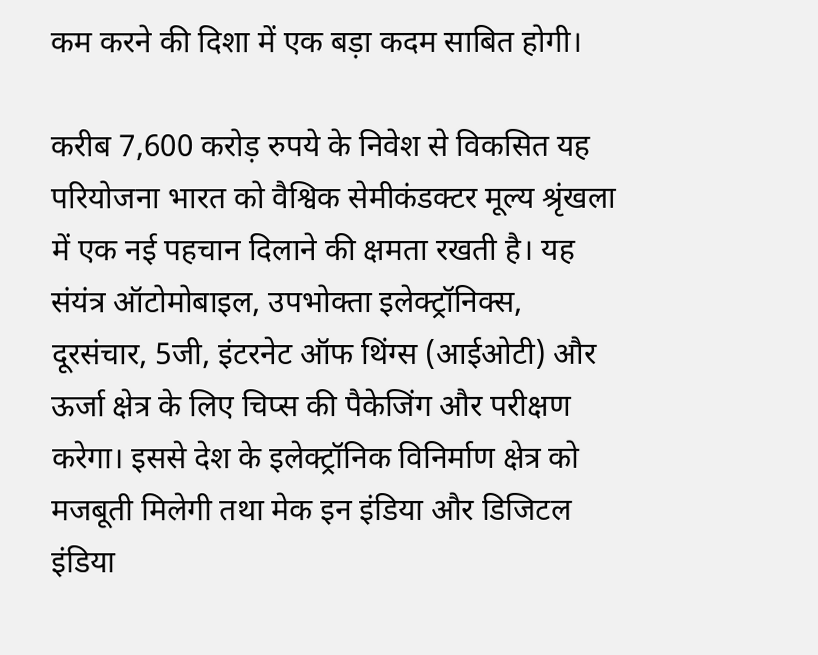कम करने की दिशा में एक बड़ा कदम साबित होगी।

करीब 7,600 करोड़ रुपये के निवेश से विकसित यह परियोजना भारत को वैश्विक सेमीकंडक्टर मूल्य श्रृंखला में एक नई पहचान दिलाने की क्षमता रखती है। यह संयंत्र ऑटोमोबाइल, उपभोक्ता इलेक्ट्रॉनिक्स, दूरसंचार, 5जी, इंटरनेट ऑफ थिंग्स (आईओटी) और ऊर्जा क्षेत्र के लिए चिप्स की पैकेजिंग और परीक्षण करेगा। इससे देश के इलेक्ट्रॉनिक विनिर्माण क्षेत्र को मजबूती मिलेगी तथा मेक इन इंडिया और डिजिटल इंडिया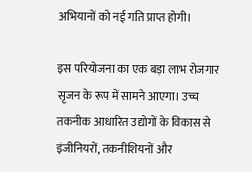अभियानों को नई गति प्राप्त होगी।

इस परियोजना का एक बड़ा लाभ रोजगार सृजन के रूप में सामने आएगा। उच्च तकनीक आधारित उद्योगों के विकास से इंजीनियरों, तकनीशियनों और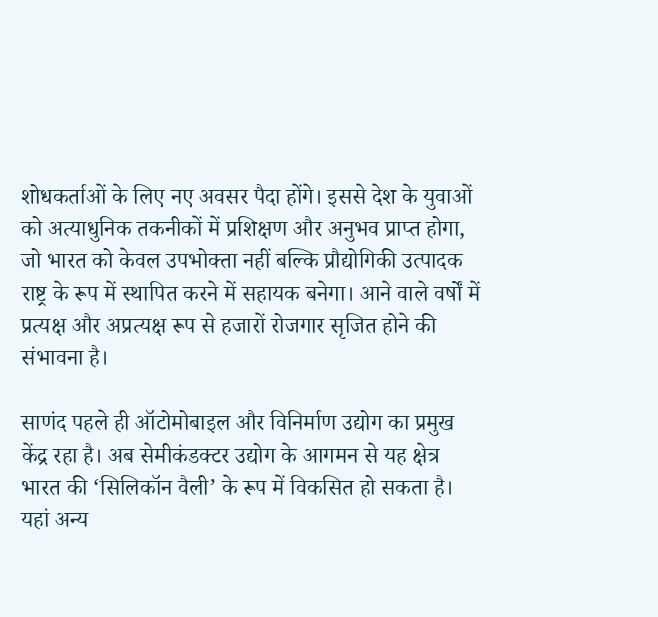शोधकर्ताओं के लिए नए अवसर पैदा होंगे। इससे देश के युवाओं को अत्याधुनिक तकनीकों में प्रशिक्षण और अनुभव प्राप्त होगा, जो भारत को केवल उपभोक्ता नहीं बल्कि प्रौद्योगिकी उत्पादक राष्ट्र के रूप में स्थापित करने में सहायक बनेगा। आने वाले वर्षों में प्रत्यक्ष और अप्रत्यक्ष रूप से हजारों रोजगार सृजित होने की संभावना है।

साणंद पहले ही ऑटोमोबाइल और विनिर्माण उद्योग का प्रमुख केंद्र रहा है। अब सेमीकंडक्टर उद्योग के आगमन से यह क्षेत्र भारत की ‘सिलिकॉन वैली’ के रूप में विकसित हो सकता है। यहां अन्य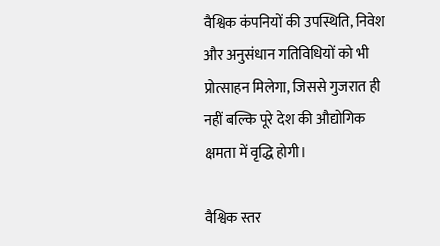वैश्विक कंपनियों की उपस्थिति, निवेश और अनुसंधान गतिविधियों को भी प्रोत्साहन मिलेगा, जिससे गुजरात ही नहीं बल्कि पूरे देश की औद्योगिक क्षमता में वृद्धि होगी।

वैश्विक स्तर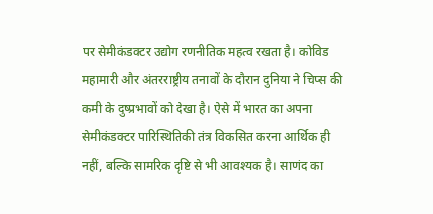पर सेमीकंडक्टर उद्योग रणनीतिक महत्व रखता है। कोविड महामारी और अंतरराष्ट्रीय तनावों के दौरान दुनिया ने चिप्स की कमी के दुष्प्रभावों को देखा है। ऐसे में भारत का अपना सेमीकंडक्टर पारिस्थितिकी तंत्र विकसित करना आर्थिक ही नहीं, बल्कि सामरिक दृष्टि से भी आवश्यक है। साणंद का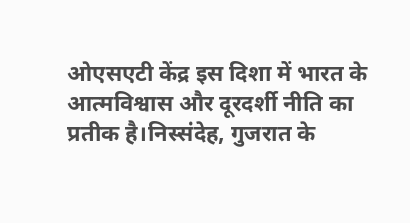ओएसएटी केंद्र इस दिशा में भारत के आत्मविश्वास और दूरदर्शी नीति का प्रतीक है।निस्संदेह, गुजरात के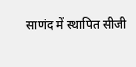साणंद में स्थापित सीजी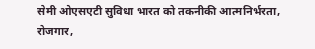सेमी ओएसएटी सुविधा भारत को तकनीकी आत्मनिर्भरता, रोजगार,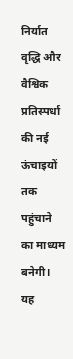निर्यात वृद्धि और वैश्विक प्रतिस्पर्धा की नई ऊंचाइयों तक पहुंचाने का माध्यम बनेगी। यह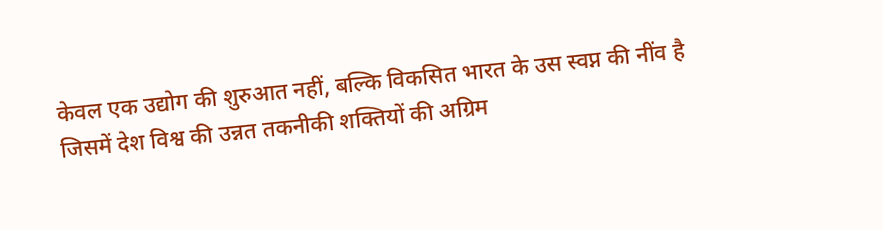केवल एक उद्योग की शुरुआत नहीं, बल्कि विकसित भारत के उस स्वप्न की नींव है जिसमें देश विश्व की उन्नत तकनीकी शक्तियों की अग्रिम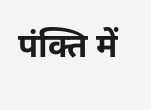पंक्ति में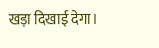खड़ा दिखाई देगा।